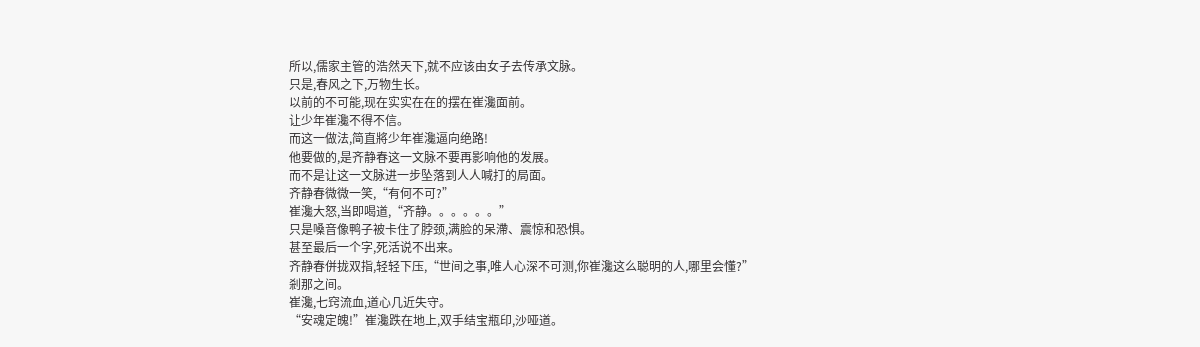所以,儒家主管的浩然天下,就不应该由女子去传承文脉。
只是,春风之下,万物生长。
以前的不可能,现在实实在在的摆在崔瀺面前。
让少年崔瀺不得不信。
而这一做法,简直將少年崔瀺逼向绝路!
他要做的,是齐静春这一文脉不要再影响他的发展。
而不是让这一文脉进一步坠落到人人喊打的局面。
齐静春微微一笑,“有何不可?”
崔瀺大怒,当即喝道,“齐静。。。。。。”
只是嗓音像鸭子被卡住了脖颈,满脸的呆滯、震惊和恐惧。
甚至最后一个字,死活说不出来。
齐静春併拢双指,轻轻下压,“世间之事,唯人心深不可测,你崔瀺这么聪明的人,哪里会懂?”
剎那之间。
崔瀺,七窍流血,道心几近失守。
“安魂定魄!”崔瀺跌在地上,双手结宝瓶印,沙哑道。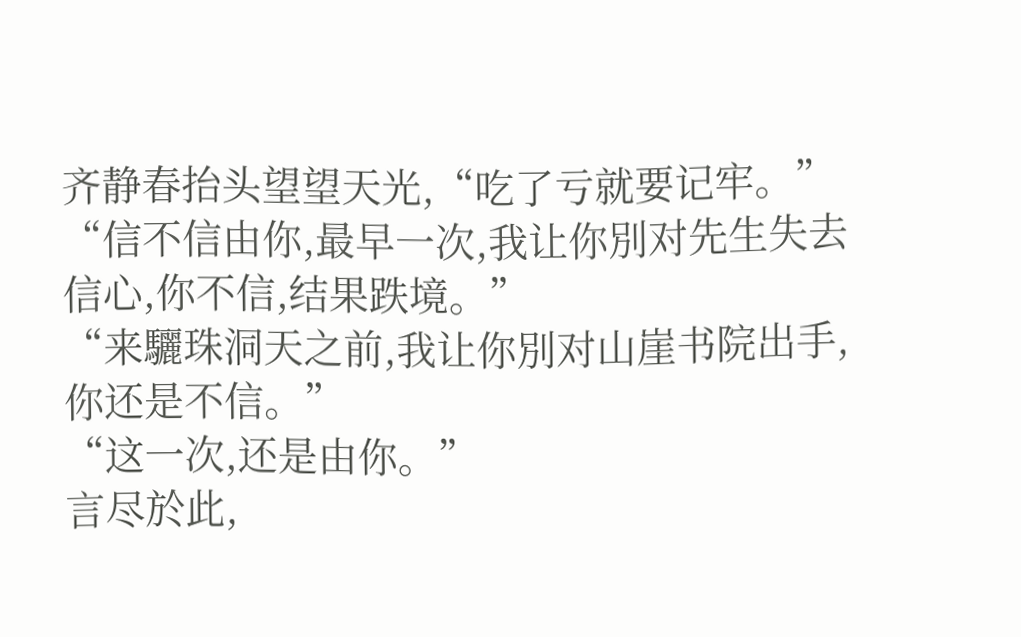齐静春抬头望望天光,“吃了亏就要记牢。”
“信不信由你,最早一次,我让你別对先生失去信心,你不信,结果跌境。”
“来驪珠洞天之前,我让你別对山崖书院出手,你还是不信。”
“这一次,还是由你。”
言尽於此,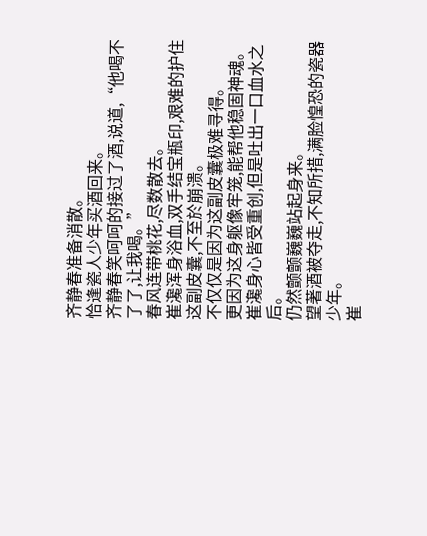齐静春准备消散。
恰逢瓷人少年买酒回来。
齐静春笑呵呵的接过了酒,说道,“他喝不了了,让我喝。”
春风连带桃花,尽数散去。
崔瀺浑身浴血,双手结宝瓶印,艰难的护住这副皮囊,不至於崩溃。
不仅仅是因为这副皮囊极难寻得。
更因为这身躯像牢笼,能帮他稳固神魂。
崔瀺身心皆受重创,但是吐出一口血水之后。
仍然颤颤巍巍站起身来。
望著酒被夺走,不知所措,满脸惶恐的瓷器少年。
崔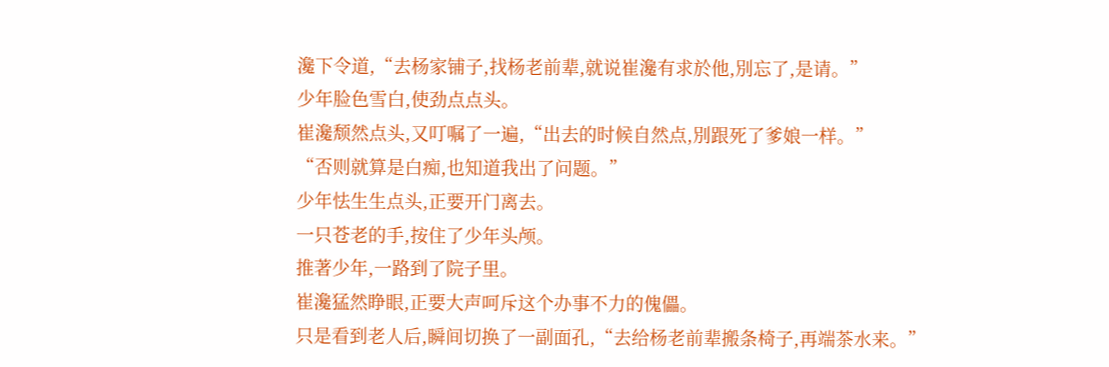瀺下令道,“去杨家铺子,找杨老前辈,就说崔瀺有求於他,別忘了,是请。”
少年脸色雪白,使劲点点头。
崔瀺颓然点头,又叮嘱了一遍,“出去的时候自然点,別跟死了爹娘一样。”
“否则就算是白痴,也知道我出了问题。”
少年怯生生点头,正要开门离去。
一只苍老的手,按住了少年头颅。
推著少年,一路到了院子里。
崔瀺猛然睁眼,正要大声呵斥这个办事不力的傀儡。
只是看到老人后,瞬间切换了一副面孔,“去给杨老前辈搬条椅子,再端茶水来。”